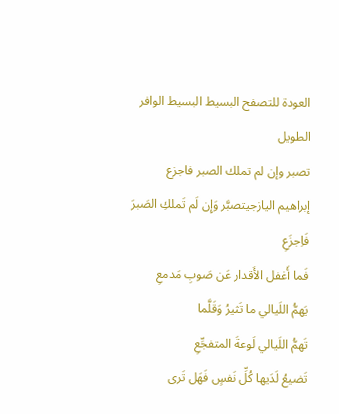العودة للتصفح البسيط البسيط الوافر الطويل
تصبر وإن لم تملك الصبر فاجزع
إبراهيم اليازجيتصبَّر وَإِن لَم تَملكِ الصَبرَ فَاِجزَعِ
فَما أَغفل الأَقدار عَن صَوبِ مَدمعِ
يَهمُّ اللَيالي ما تَثيرُ وَقَلَّما
تَهمُّ اللَيالي لَوعةَ المتفجِّعِ
تَضيعُ لَدَيها كُلِّ نَفسٍ فَهَل تَرى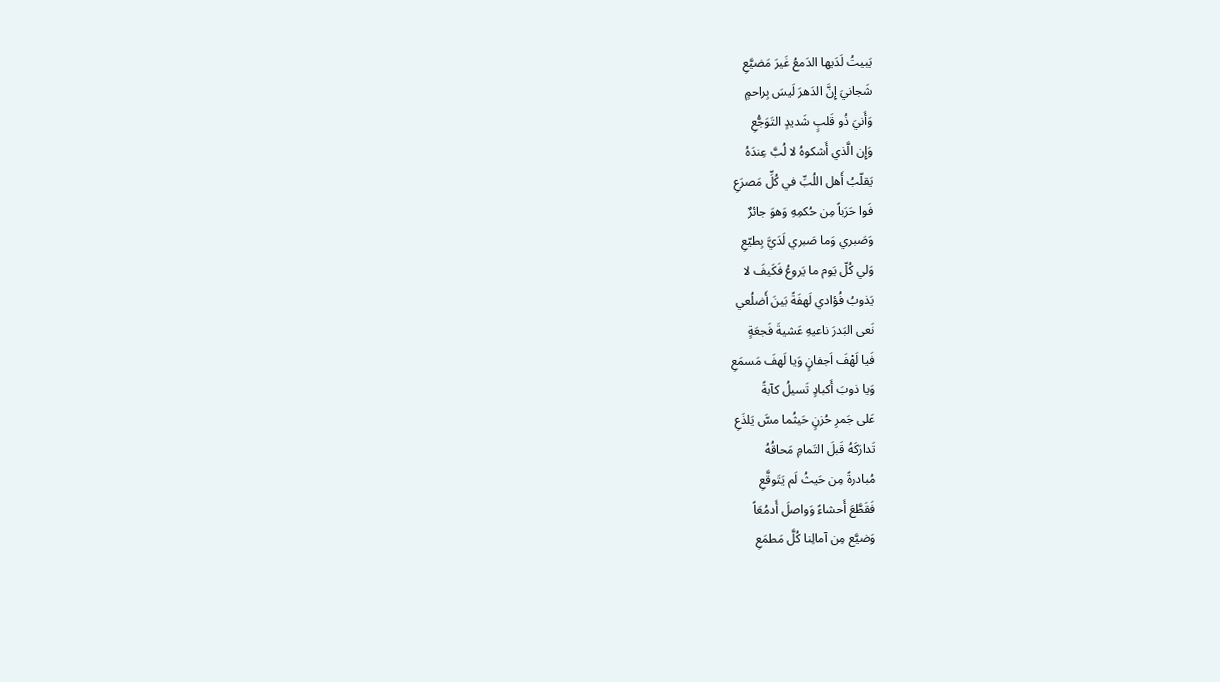يَبيتُ لَدَيها الدَمعُ غَيرَ مَضيَّعِ
شَجانيَ إِنَّ الدَهرَ لَيسَ بِراحمٍ
وَأَنيَ ذُو قَلبٍ شَديدٍ التَوَجُّعِ
وَإِن الَّذي أَشكوهُ لا لُبَّ عِندَهُ
يَقلّبُ أَهل اللُبِّ في كُلِّ مَصرَعِ
فَوا حَرَباً مِن حُكمِهِ وَهوَ جائرٌ
وَصَبري وَما صَبري لَدَيَّ بِطيّعِ
وَلي كُلّ يَوم ما يَروعُ فَكَيفَ لا
يَذوبُ فُؤادي لَهفَةً بَينَ أَضلُعي
نَعى البَدرَ ناعيهِ عَشيةَ فَجعَةٍ
فَيا لَهْفَ اَجفانٍ وَيا لَهفَ مَسمَعِ
وَيا ذوبَ أَكبادٍ تَسيلُ كآبةً
عَلى جَمرِ حُزنٍ حَيثُما مسَّ يَلذَعِ
تَدارَكَهُ قَبلَ التَمامِ مَحاقُهُ
مُبادرةً مِن حَيثُ لَم يَتَوقَّعِ
فَقَطَّعَ أَحشاءً وَواصلَ أَدمُعَاً
وَضيَّع مِن آمالِنا كُلَّ مَطمَعِ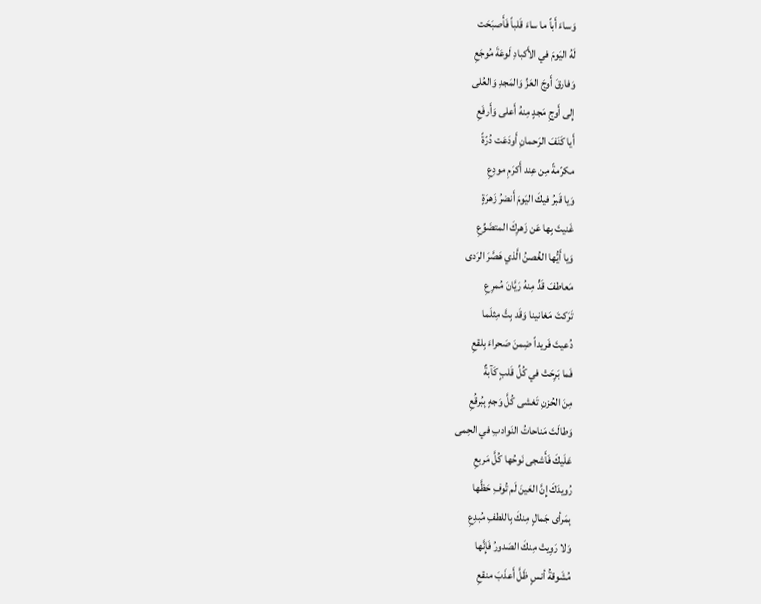وَساءَ أَباً ما ساءَ قَلباً فَأَصبَحَت
لَهُ اليَومَ في الأَكبادِ لَوعَةَ مُوجَعِ
وَفارقَ أَوجَ العَزِّ وَالمَجدِ وَالعُلى
إِلى أَوجِ مَجدٍ مِنهُ أَعلى وَأَرفَعِ
أَيا كَنَفَ الرَحمانِ أَودَعَت دُرّةً
مكرّمةً مِن عِند أَكرَمِ مودِعِ
وَيا قَبرُ فيكَ اليَومَ أَنضرُ زَهرَةٍ
غَنيتَ بِها عَن زَهرِكَ المتضَوِّعِ
وَيا أَيُّها الغُصنُ الَّذي هَصَّرَ الرَدى
مَعاطفَ قَدٍّ مِنهُ رَيَّانَ مُمرِعِ
تَرَكتَ مَغانينا وَقَد بِتَّ مِثلَما
دُعيتَ فَريداً ضِمنَ صَحراءَ بِلقعِ
فَما بَرِحَتْ في كُلِّ قَلبٍ كَآبةٌ
مِنَ الحُزنِ تَغشى كُلَّ وَجهٍ بِبُرقُعِ
وَطالَتَ مَناحاتُ النَوادبِ في الحِمى
عَلَيكَ فَأَشجى نَوحُها كُلَّ مَربعِ
رُويدَكَ إِنَّ العَينَ لَم تُوفِ حَظَّها
بِمَرأى جَمالٍ مِنكَ بِاللطفِ مُبدِعِ
وَلا رَوِيتْ مِنكَ الصَدورُ فَإِنَّها
مُشَوقةُ أنسٍ ظَلَّ أَعذَبَ منقعِ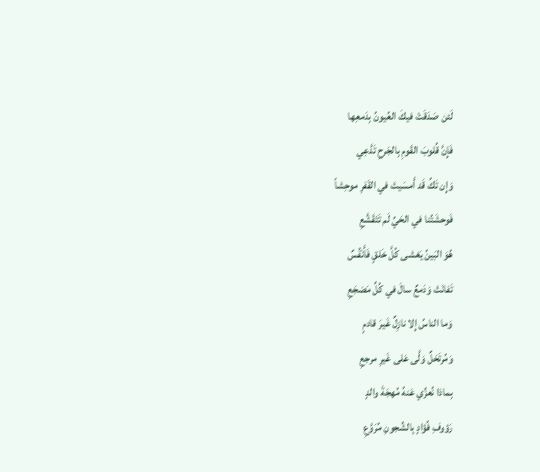لَئن صَدَقَتْ فيكَ العُيونُ بِدَمعِها
فَإِنَّ قُلوبَ القَومِ بِالجَرحِ تَدَّعِي
وَإِن تَكُ قَد أَمسَيتَ في القَفرِ موحِشاً
فَوحشَتُنا في الحَيِّ لَم تَتَقَشَّعِ
هُوَ البَينُ يَغشى كُلَّ خَلقٍ فَأَنْفُسٌ
تَفانَتْ وَدَمعٌ سالَ في كُلِّ مَضجَعِ
وَما الناسُ إِلا نازِلٌ غَيرَ قادمٍ
وَمُرتَحَلٌ وَلَّى عَلى غَيرِ مرجعِ
بِماذا نُعزِّي عَنهُ مُهجَةَ والدٍ
رَؤوفِ فُؤادٍ بِالشُجونِ مُرَوَّعِ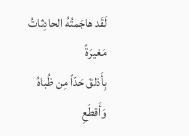لَقَد هاجَمتُهُ الحادِثاتُ مَغيرَةً
بِأَذلقَ حَدّاً مِن ظُباهُ وَأَقطَعِ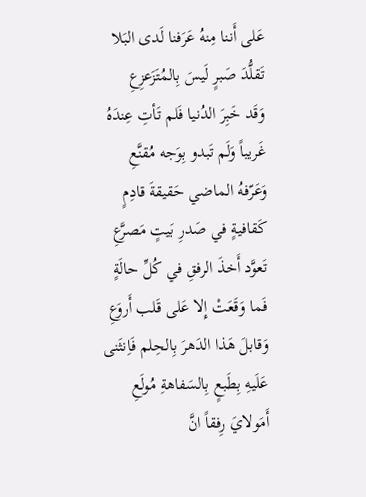عَلى أَننا مِنهُ عَرَفنا لَدى البَلا
تَقلُّدَ صَبرٍ لَيسَ بِالمُتَزَعزِعِ
وَقَد خَبِرَ الدُنيا فَلم تَأتِ عِندَهُ
غَريباً وَلَم تَبدو بِوَجه مُقنَّعِ
وَعَرّفهُ الماضي حَقيقةَ قادِمٍ
كَقافيةٍ في صَدرِ بَيتٍ مَصرَّعِ
تَعوَّد أَخذَ الرفقِ في كُلِّ حالَةٍ
فَما وَقَعَتْ إِلا عَلى قَلب أَروَعِ
وَقابلَ هَذا الدَهرَ بِالحِلم فَاِنثَنى
عَلَيهِ بِطَبعٍ بِالسَفاهةِ مُولَعِ
أَمَولايَ رِفقاً انَّ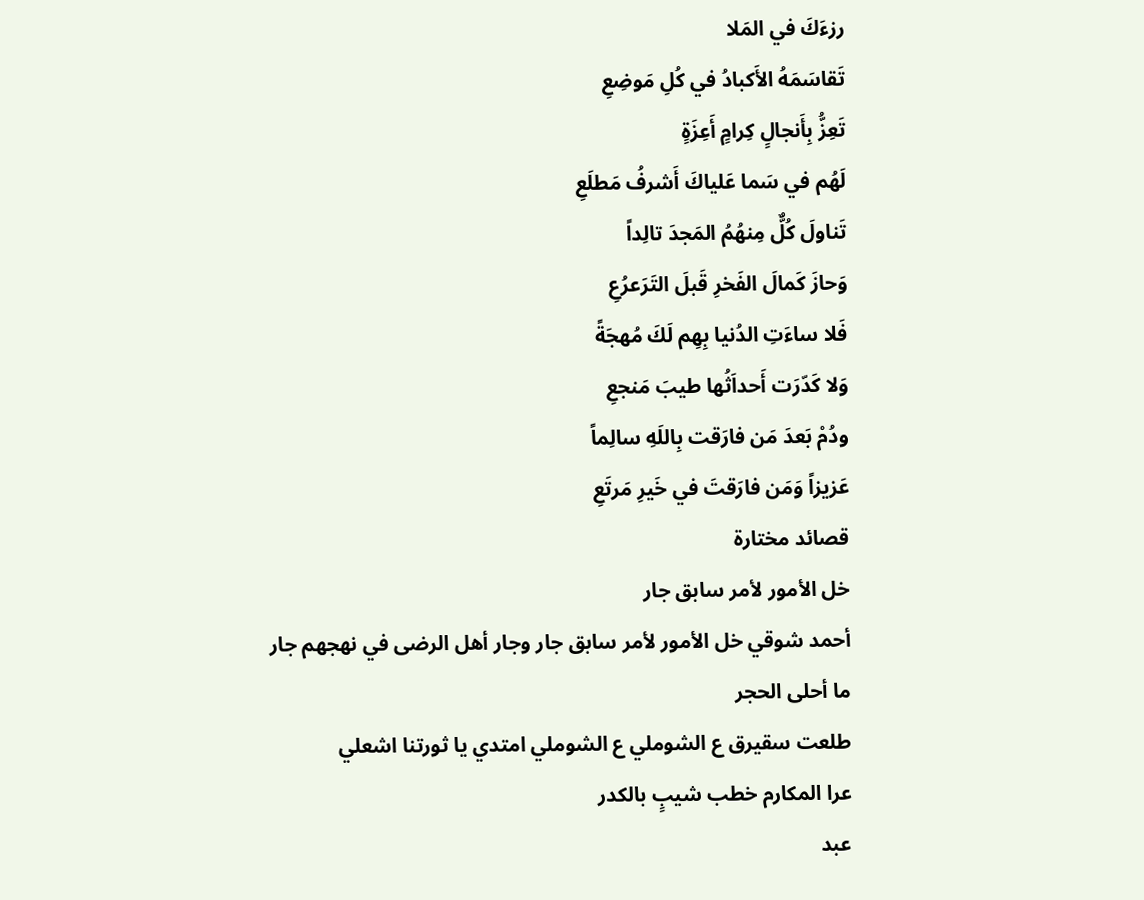رزءَكَ في المَلا
تَقاسَمَهُ الأَكبادُ في كُلِ مَوضِعِ
تَعِزُّ بِأَنجالٍ كِرامٍ أَعِزَةٍ
لَهُم في سَما عَلياكَ أَشرفُ مَطلَعِ
تَناولَ كُلٌّ مِنهُمُ المَجدَ تالِداً
وَحازَ كَمالَ الفَخرِ قَبلَ التَرَعرُعِ
فَلا ساءَتِ الدُنيا بِهِم لَكَ مُهجَةً
وَلا كَدّرَت أَحداَثُها طيبَ مَنجعِ
ودُمْ بَعدَ مَن فارَقت بِاللَهِ سالِماً
عَزيزاً وَمَن فارَقتَ في خَيرِ مَرتَعِ
قصائد مختارة
خل الأمور لأمر سابق جار
أحمد شوقي خل الأمور لأمر سابق جار وجار أهل الرضى في نهجهم جار
ما أحلى الحجر
طلعت سقيرق ع الشوملي ع الشوملي امتدي يا ثورتنا اشعلي
عرا المكارم خطب شيبٍ بالكدر
عبد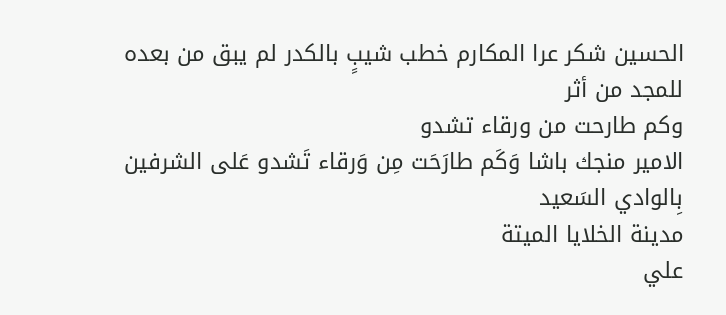الحسين شكر عرا المكارم خطب شيبٍ بالكدر لم يبق من بعده للمجد من أثر
وكم طارحت من ورقاء تشدو
الامير منجك باشا وَكَم طارَحَت مِن وَرقاء تَشدو عَلى الشرفين بِالوادي السَعيد
مدينة الخلايا الميتة
علي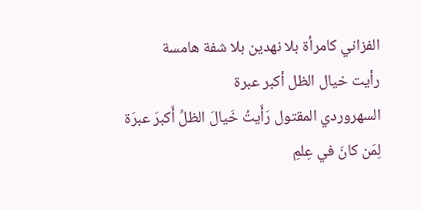الفزاني كامرأة بلا نهدين بلا شفة هامسة
رأيت خيال الظل أكبر عبرة
السهروردي المقتول رَأَيتُ خَيالَ الظلِّ أَكبرَ عبرَة لِمَن كانَ في عِلمِ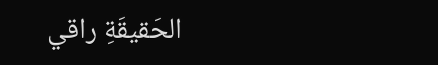الحَقيقَةِ راقي